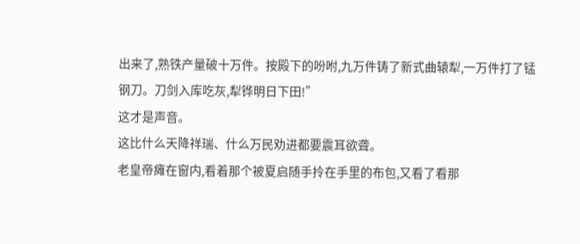出来了,熟铁产量破十万件。按殿下的吩咐,九万件铸了新式曲辕犁,一万件打了锰钢刀。刀剑入库吃灰,犁铧明日下田!”
这才是声音。
这比什么天降祥瑞、什么万民劝进都要震耳欲聋。
老皇帝瘫在窗内,看着那个被夏启随手拎在手里的布包,又看了看那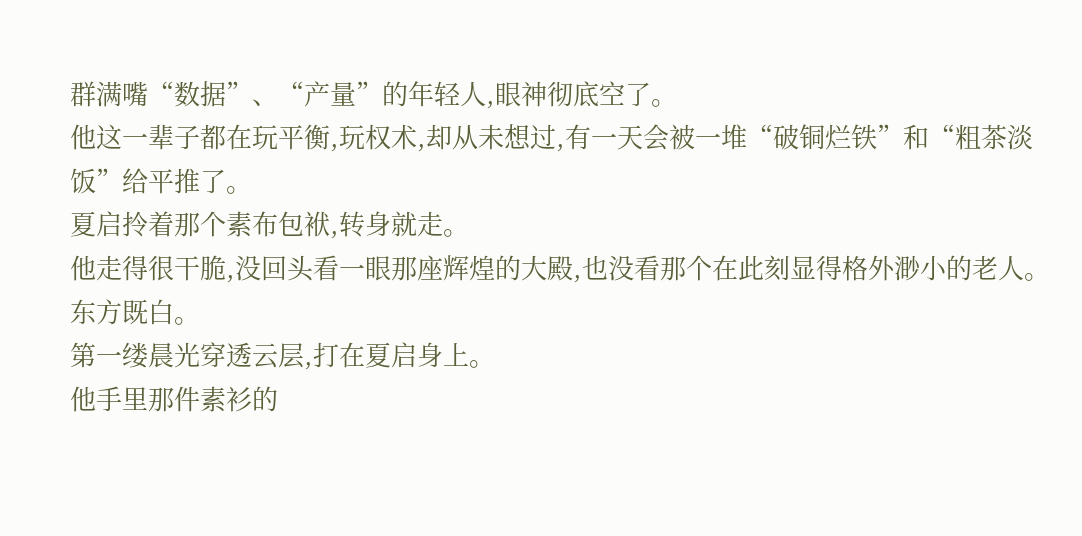群满嘴“数据”、“产量”的年轻人,眼神彻底空了。
他这一辈子都在玩平衡,玩权术,却从未想过,有一天会被一堆“破铜烂铁”和“粗茶淡饭”给平推了。
夏启拎着那个素布包袱,转身就走。
他走得很干脆,没回头看一眼那座辉煌的大殿,也没看那个在此刻显得格外渺小的老人。
东方既白。
第一缕晨光穿透云层,打在夏启身上。
他手里那件素衫的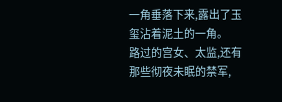一角垂落下来,露出了玉玺沾着泥土的一角。
路过的宫女、太监,还有那些彻夜未眠的禁军,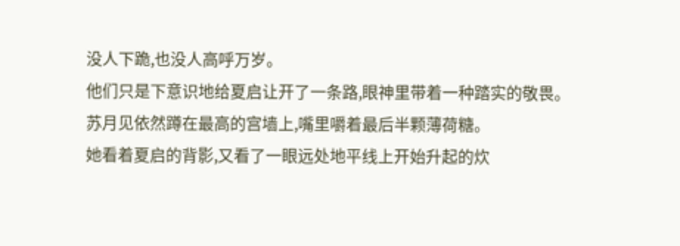没人下跪,也没人高呼万岁。
他们只是下意识地给夏启让开了一条路,眼神里带着一种踏实的敬畏。
苏月见依然蹲在最高的宫墙上,嘴里嚼着最后半颗薄荷糖。
她看着夏启的背影,又看了一眼远处地平线上开始升起的炊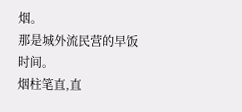烟。
那是城外流民营的早饭时间。
烟柱笔直,直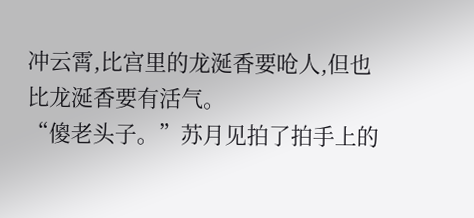冲云霄,比宫里的龙涎香要呛人,但也比龙涎香要有活气。
“傻老头子。”苏月见拍了拍手上的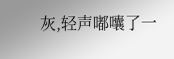灰,轻声嘟囔了一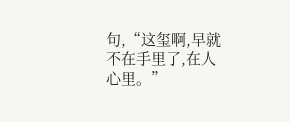句,“这玺啊,早就不在手里了,在人心里。”